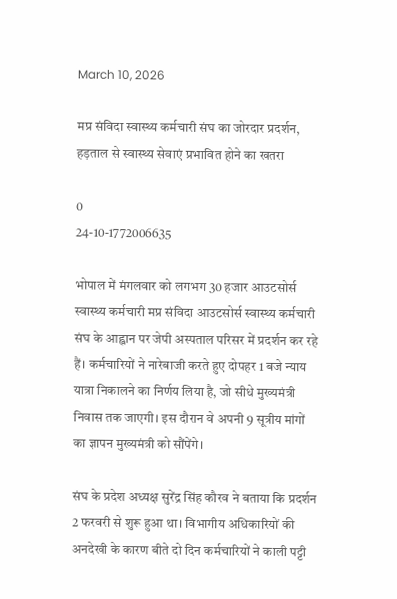March 10, 2026

मप्र संविदा स्वास्थ्य कर्मचारी संघ का जोरदार प्रदर्शन, हड़ताल से स्वास्थ्य सेवाएं प्रभावित होने का खतरा

0
24-10-1772006635

भोपाल में मंगलवार को लगभग 30 हजार आउटसोर्स स्वास्थ्य कर्मचारी मप्र संविदा आउटसोर्स स्वास्थ्य कर्मचारी संघ के आह्वान पर जेपी अस्पताल परिसर में प्रदर्शन कर रहे हैं। कर्मचारियों ने नारेबाजी करते हुए दोपहर 1 बजे न्याय यात्रा निकालने का निर्णय लिया है, जो सीधे मुख्यमंत्री निवास तक जाएगी। इस दौरान वे अपनी 9 सूत्रीय मांगों का ज्ञापन मुख्यमंत्री को सौंपेंगे।

संघ के प्रदेश अध्यक्ष सुरेंद्र सिंह कौरव ने बताया कि प्रदर्शन 2 फरवरी से शुरू हुआ था। विभागीय अधिकारियों की अनदेखी के कारण बीते दो दिन कर्मचारियों ने काली पट्टी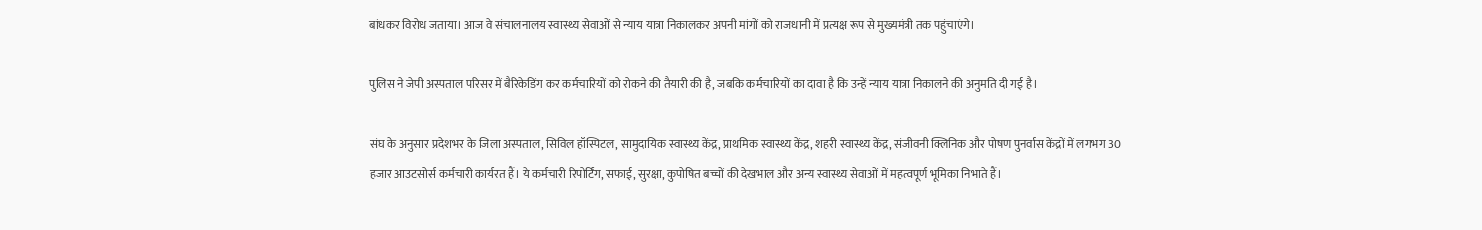बांधकर विरोध जताया। आज वे संचालनालय स्वास्थ्य सेवाओं से न्याय यात्रा निकालकर अपनी मांगों को राजधानी में प्रत्यक्ष रूप से मुख्यमंत्री तक पहुंचाएंगे।

पुलिस ने जेपी अस्पताल परिसर में बैरिकेडिंग कर कर्मचारियों को रोकने की तैयारी की है, जबकि कर्मचारियों का दावा है कि उन्हें न्याय यात्रा निकालने की अनुमति दी गई है।

संघ के अनुसार प्रदेशभर के जिला अस्पताल, सिविल हॉस्पिटल, सामुदायिक स्वास्थ्य केंद्र, प्राथमिक स्वास्थ्य केंद्र, शहरी स्वास्थ्य केंद्र, संजीवनी क्लिनिक और पोषण पुनर्वास केंद्रों में लगभग 30 हजार आउटसोर्स कर्मचारी कार्यरत हैं। ये कर्मचारी रिपोर्टिंग, सफाई, सुरक्षा, कुपोषित बच्चों की देखभाल और अन्य स्वास्थ्य सेवाओं में महत्वपूर्ण भूमिका निभाते हैं।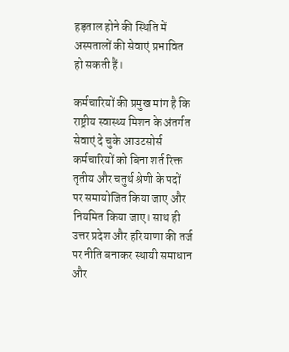हड़ताल होने की स्थिति में अस्पतालों की सेवाएं प्रभावित हो सकती हैं।

कर्मचारियों की प्रमुख मांग है कि राष्ट्रीय स्वास्थ्य मिशन के अंतर्गत सेवाएं दे चुके आउटसोर्स कर्मचारियों को बिना शर्त रिक्त तृतीय और चतुर्थ श्रेणी के पदों पर समायोजित किया जाए और नियमित किया जाए। साथ ही उत्तर प्रदेश और हरियाणा की तर्ज पर नीति बनाकर स्थायी समाधान और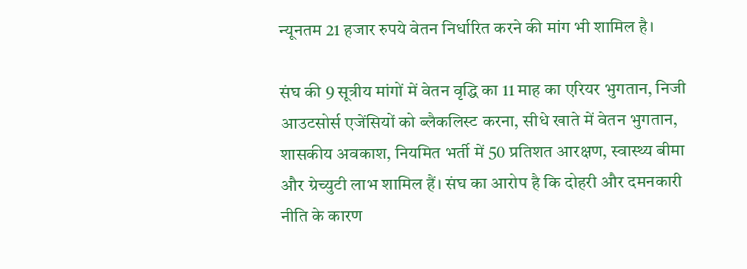न्यूनतम 21 हजार रुपये वेतन निर्धारित करने की मांग भी शामिल है।

संघ की 9 सूत्रीय मांगों में वेतन वृद्धि का 11 माह का एरियर भुगतान, निजी आउटसोर्स एजेंसियों को ब्लैकलिस्ट करना, सीधे खाते में वेतन भुगतान, शासकीय अवकाश, नियमित भर्ती में 50 प्रतिशत आरक्षण, स्वास्थ्य बीमा और ग्रेच्युटी लाभ शामिल हैं। संघ का आरोप है कि दोहरी और दमनकारी नीति के कारण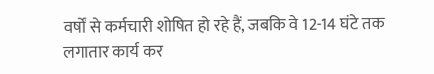वर्षों से कर्मचारी शोषित हो रहे हैं, जबकि वे 12-14 घंटे तक लगातार कार्य कर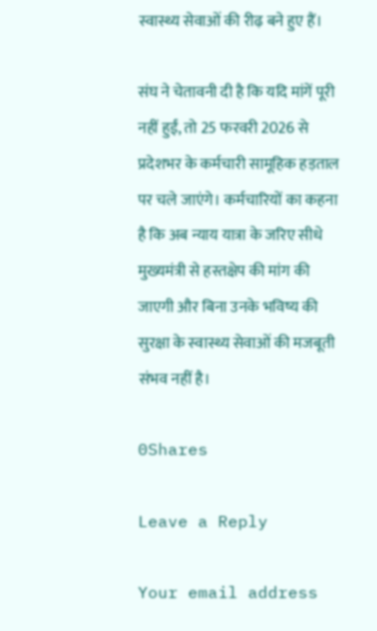स्वास्थ्य सेवाओं की रीढ़ बने हुए हैं।

संघ ने चेतावनी दी है कि यदि मांगें पूरी नहीं हुईं, तो 25 फरवरी 2026 से प्रदेशभर के कर्मचारी सामूहिक हड़ताल पर चले जाएंगे। कर्मचारियों का कहना है कि अब न्याय यात्रा के जरिए सीधे मुख्यमंत्री से हस्तक्षेप की मांग की जाएगी और बिना उनके भविष्य की सुरक्षा के स्वास्थ्य सेवाओं की मजबूती संभव नहीं है।

0Shares

Leave a Reply

Your email address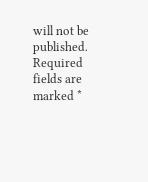will not be published. Required fields are marked *